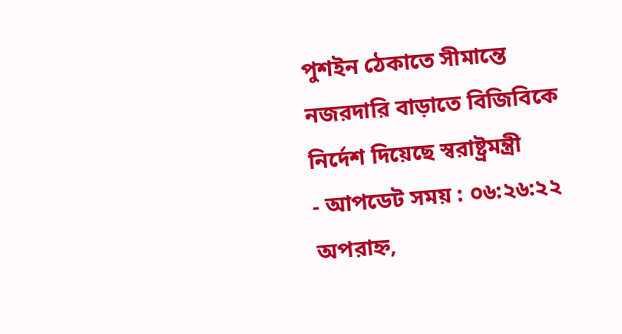পুশইন ঠেকাতে সীমান্তে নজরদারি বাড়াতে বিজিবিকে নির্দেশ দিয়েছে স্বরাষ্ট্রমন্ত্রী
- আপডেট সময় : ০৬:২৬:২২ অপরাহ্ন,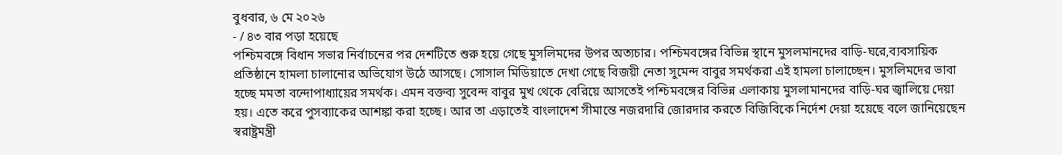বুধবার, ৬ মে ২০২৬
- / ৪৩ বার পড়া হয়েছে
পশ্চিমবঙ্গে বিধান সভার নির্বাচনের পর দেশটিতে শুরু হয়ে গেছে মুসলিমদের উপর অত্যচার। পশ্চিমবঙ্গের বিভিন্ন স্থানে মুসলমানদের বাড়ি-ঘরে,ব্যবসায়িক প্রতিষ্ঠানে হামলা চালানোর অভিযোগ উঠে আসছে। সোসাল মিডিয়াতে দেখা গেছে বিজয়ী নেতা সুমেন্দ বাবুর সমর্থকরা এই হামলা চালাচ্ছেন। মুসলিমদের ভাবা হচ্ছে মমতা বন্দোপাধ্যায়ের সমর্থক। এমন বক্তব্য সুবেন্দ বাবুর মুখ থেকে বেরিয়ে আসতেই পশ্চিমবঙ্গের বিভিন্ন এলাকায় মুসলামানদের বাড়ি-ঘর জ্বালিয়ে দেয়া হয়। এতে করে পুসব্যাকের আশঙ্কা করা হচ্ছে। আর তা এড়াতেই বাংলাদেশ সীমান্তে নজরদারি জোরদার করতে বিজিবিকে নির্দেশ দেয়া হয়েছে বলে জানিয়েছেন স্বরাষ্ট্রমন্ত্রী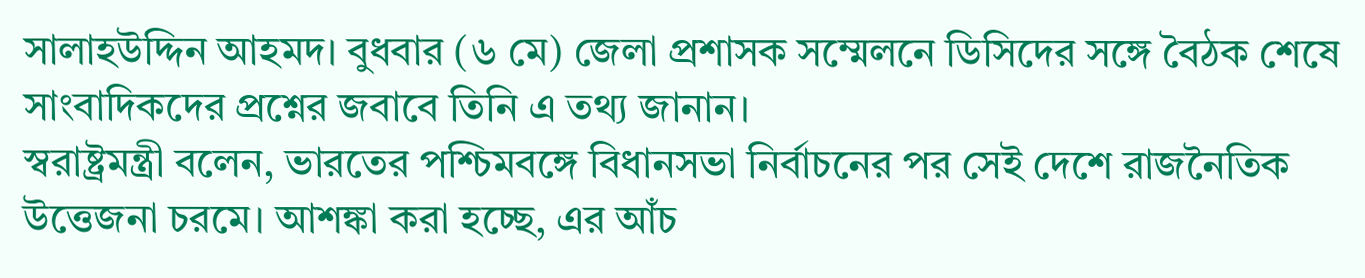সালাহউদ্দিন আহমদ। বুধবার (৬ মে) জেলা প্রশাসক সম্মেলনে ডিসিদের সঙ্গে বৈঠক শেষে সাংবাদিকদের প্রশ্নের জবাবে তিনি এ তথ্য জানান।
স্বরাষ্ট্রমন্ত্রী বলেন, ভারতের পশ্চিমবঙ্গে বিধানসভা নির্বাচনের পর সেই দেশে রাজনৈতিক উত্তেজনা চরমে। আশঙ্কা করা হচ্ছে, এর আঁচ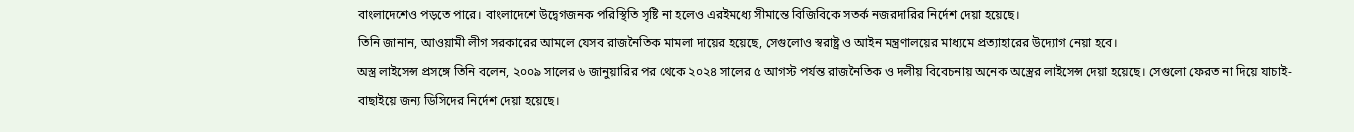বাংলাদেশেও পড়তে পারে। বাংলাদেশে উদ্বেগজনক পরিস্থিতি সৃষ্টি না হলেও এরইমধ্যে সীমান্তে বিজিবিকে সতর্ক নজরদারির নির্দেশ দেয়া হয়েছে।
তিনি জানান, আওয়ামী লীগ সরকারের আমলে যেসব রাজনৈতিক মামলা দায়ের হয়েছে, সেগুলোও স্বরাষ্ট্র ও আইন মন্ত্রণালয়ের মাধ্যমে প্রত্যাহারের উদ্যোগ নেয়া হবে।
অস্ত্র লাইসেন্স প্রসঙ্গে তিনি বলেন, ২০০৯ সালের ৬ জানুয়ারির পর থেকে ২০২৪ সালের ৫ আগস্ট পর্যন্ত রাজনৈতিক ও দলীয় বিবেচনায় অনেক অস্ত্রের লাইসেন্স দেয়া হয়েছে। সেগুলো ফেরত না দিয়ে যাচাই-বাছাইয়ে জন্য ডিসিদের নির্দেশ দেয়া হয়েছে।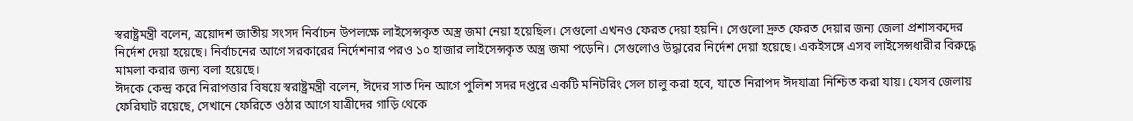স্বরাষ্ট্রমন্ত্রী বলেন, ত্রয়োদশ জাতীয় সংসদ নির্বাচন উপলক্ষে লাইসেন্সকৃত অস্ত্র জমা নেয়া হয়েছিল। সেগুলো এখনও ফেরত দেয়া হয়নি। সেগুলো দ্রুত ফেরত দেয়ার জন্য জেলা প্রশাসকদের নির্দেশ দেয়া হয়েছে। নির্বাচনের আগে সরকারের নির্দেশনার পরও ১০ হাজার লাইসেন্সকৃত অস্ত্র জমা পড়েনি। সেগুলোও উদ্ধারের নির্দেশ দেয়া হয়েছে। একইসঙ্গে এসব লাইসেন্সধারীর বিরুদ্ধে মামলা করার জন্য বলা হয়েছে।
ঈদকে কেন্দ্র করে নিরাপত্তার বিষয়ে স্বরাষ্ট্রমন্ত্রী বলেন, ঈদের সাত দিন আগে পুলিশ সদর দপ্তরে একটি মনিটরিং সেল চালু করা হবে, যাতে নিরাপদ ঈদযাত্রা নিশ্চিত করা যায়। যেসব জেলায় ফেরিঘাট রয়েছে, সেখানে ফেরিতে ওঠার আগে যাত্রীদের গাড়ি থেকে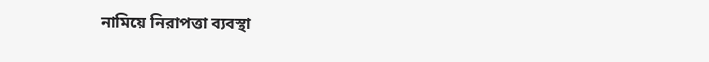নামিয়ে নিরাপত্তা ব্যবস্থা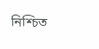নিশ্চিত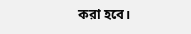করা হবে।